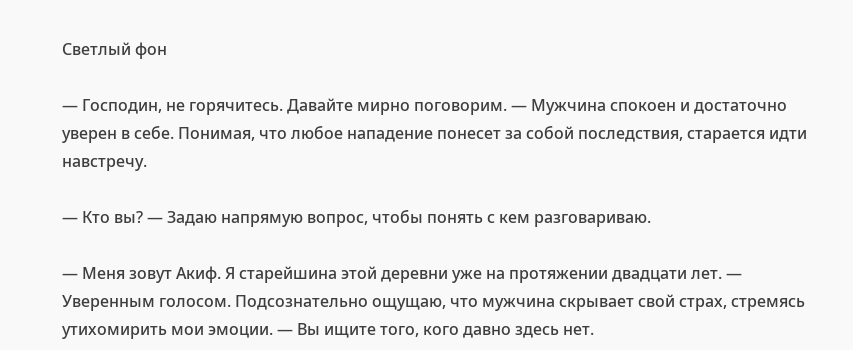Светлый фон

— Господин, не горячитесь. Давайте мирно поговорим. — Мужчина спокоен и достаточно уверен в себе. Понимая, что любое нападение понесет за собой последствия, старается идти навстречу.

— Кто вы? — Задаю напрямую вопрос, чтобы понять с кем разговариваю.

— Меня зовут Акиф. Я старейшина этой деревни уже на протяжении двадцати лет. — Уверенным голосом. Подсознательно ощущаю, что мужчина скрывает свой страх, стремясь утихомирить мои эмоции. — Вы ищите того, кого давно здесь нет.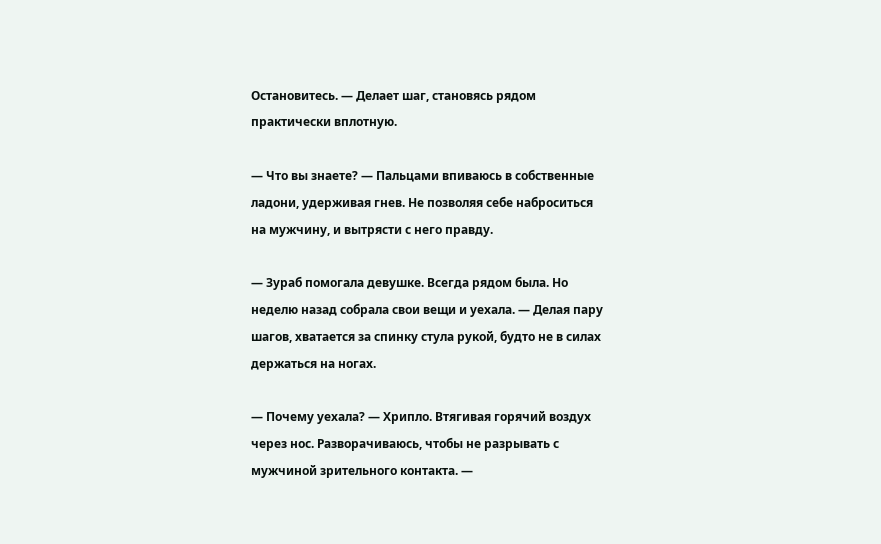Остановитесь. — Делает шаг, становясь рядом практически вплотную.

— Что вы знаете? — Пальцами впиваюсь в собственные ладони, удерживая гнев. Не позволяя себе наброситься на мужчину, и вытрясти с него правду.

— Зураб помогала девушке. Всегда рядом была. Но неделю назад собрала свои вещи и уехала. — Делая пару шагов, хватается за спинку стула рукой, будто не в силах держаться на ногах.

— Почему уехала? — Хрипло. Втягивая горячий воздух через нос. Разворачиваюсь, чтобы не разрывать с мужчиной зрительного контакта. —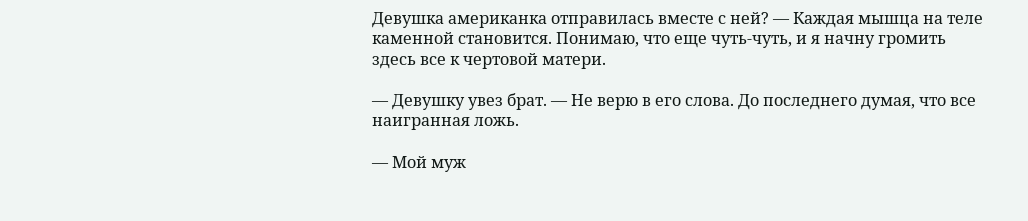Девушка американка отправилась вместе с ней? — Каждая мышца на теле каменной становится. Понимаю, что еще чуть-чуть, и я начну громить здесь все к чертовой матери.

— Девушку увез брат. — Не верю в его слова. До последнего думая, что все наигранная ложь.

— Мой муж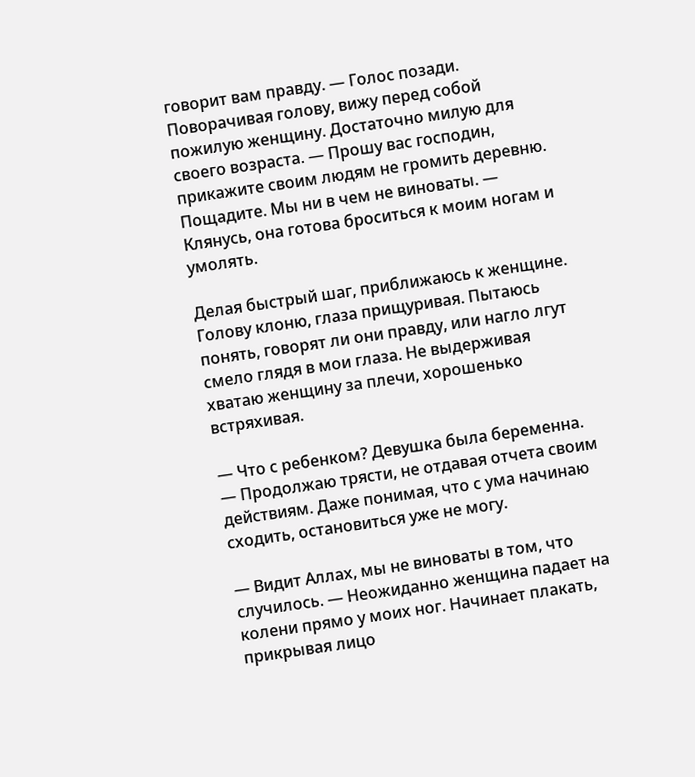говорит вам правду. — Голос позади. Поворачивая голову, вижу перед собой пожилую женщину. Достаточно милую для своего возраста. — Прошу вас господин, прикажите своим людям не громить деревню. Пощадите. Мы ни в чем не виноваты. — Клянусь, она готова броситься к моим ногам и умолять.

Делая быстрый шаг, приближаюсь к женщине. Голову клоню, глаза прищуривая. Пытаюсь понять, говорят ли они правду, или нагло лгут смело глядя в мои глаза. Не выдерживая хватаю женщину за плечи, хорошенько встряхивая.

— Что с ребенком? Девушка была беременна. — Продолжаю трясти, не отдавая отчета своим действиям. Даже понимая, что с ума начинаю сходить, остановиться уже не могу.

— Видит Аллах, мы не виноваты в том, что случилось. — Неожиданно женщина падает на колени прямо у моих ног. Начинает плакать, прикрывая лицо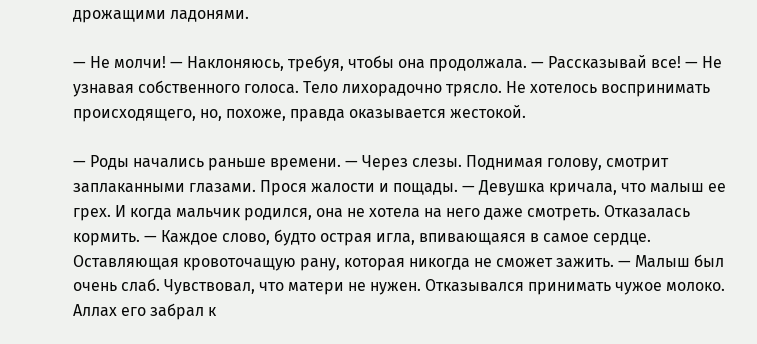дрожащими ладонями.

— Не молчи! — Наклоняюсь, требуя, чтобы она продолжала. — Рассказывай все! — Не узнавая собственного голоса. Тело лихорадочно трясло. Не хотелось воспринимать происходящего, но, похоже, правда оказывается жестокой.

— Роды начались раньше времени. — Через слезы. Поднимая голову, смотрит заплаканными глазами. Прося жалости и пощады. — Девушка кричала, что малыш ее грех. И когда мальчик родился, она не хотела на него даже смотреть. Отказалась кормить. — Каждое слово, будто острая игла, впивающаяся в самое сердце. Оставляющая кровоточащую рану, которая никогда не сможет зажить. — Малыш был очень слаб. Чувствовал, что матери не нужен. Отказывался принимать чужое молоко. Аллах его забрал к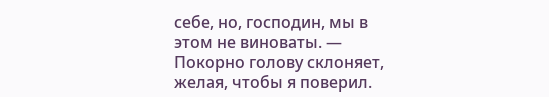себе, но, господин, мы в этом не виноваты. — Покорно голову склоняет, желая, чтобы я поверил.